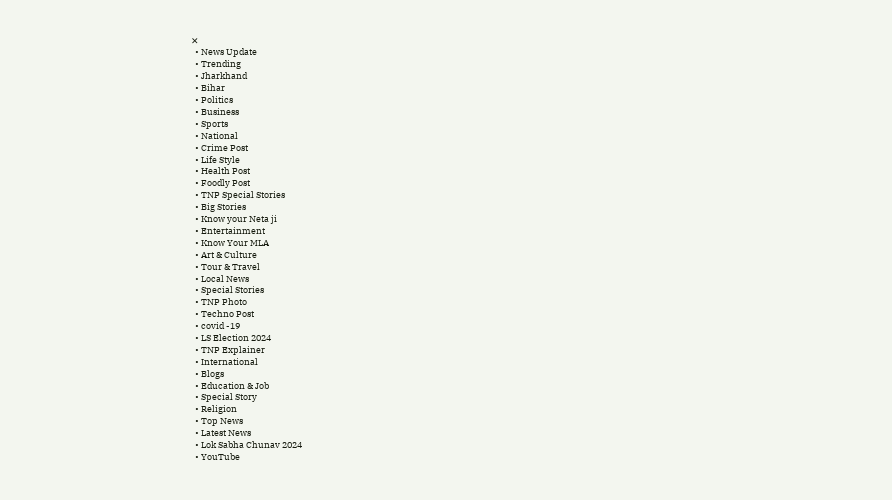✕
  • News Update
  • Trending
  • Jharkhand
  • Bihar
  • Politics
  • Business
  • Sports
  • National
  • Crime Post
  • Life Style
  • Health Post
  • Foodly Post
  • TNP Special Stories
  • Big Stories
  • Know your Neta ji
  • Entertainment
  • Know Your MLA
  • Art & Culture
  • Tour & Travel
  • Local News
  • Special Stories
  • TNP Photo
  • Techno Post
  • covid -19
  • LS Election 2024
  • TNP Explainer
  • International
  • Blogs
  • Education & Job
  • Special Story
  • Religion
  • Top News
  • Latest News
  • Lok Sabha Chunav 2024
  • YouTube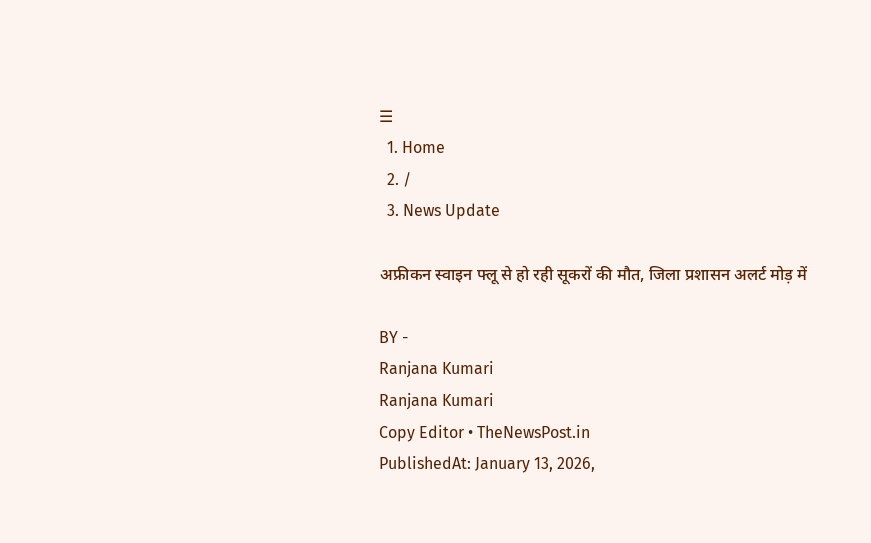☰
  1. Home
  2. /
  3. News Update

अफ्रीकन स्वाइन फ्लू से हो रही सूकरों की मौत, जिला प्रशासन अलर्ट मोड़ में

BY -
Ranjana Kumari
Ranjana Kumari
Copy Editor • TheNewsPost.in
PublishedAt: January 13, 2026,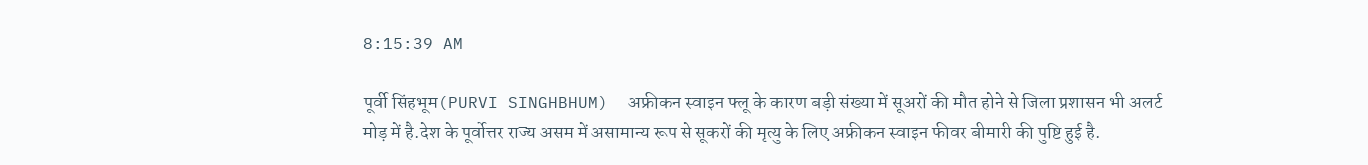8:15:39 AM

पूर्वी सिंहभूम(PURVI SINGHBHUM)  अफ्रीकन स्वाइन फ्लू के कारण बड़ी संख्या में सूअरों की मौत होने से जिला प्रशासन भी अलर्ट मोड़ में है.देश के पूर्वोत्तर राज्य असम में असामान्य रूप से सूकरों की मृत्यु के लिए अफ्रीकन स्वाइन फीवर बीमारी की पुष्टि हुई है.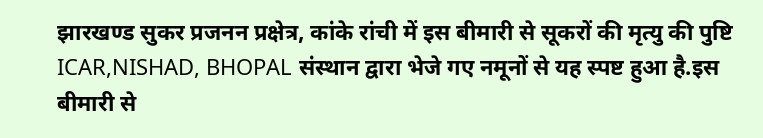झारखण्ड सुकर प्रजनन प्रक्षेत्र, कांके रांची में इस बीमारी से सूकरों की मृत्यु की पुष्टि ICAR,NISHAD, BHOPAL संस्थान द्वारा भेजे गए नमूनों से यह स्पष्ट हुआ है.इस बीमारी से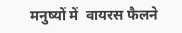मनुष्यों में  वायरस फैलने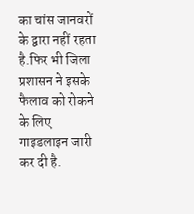का चांस जानवरों के द्वारा नहीं रहता है.फिर भी जिला प्रशासन ने इसके फैलाव को रोकने के लिए गाइडलाइन जारी कर दी है.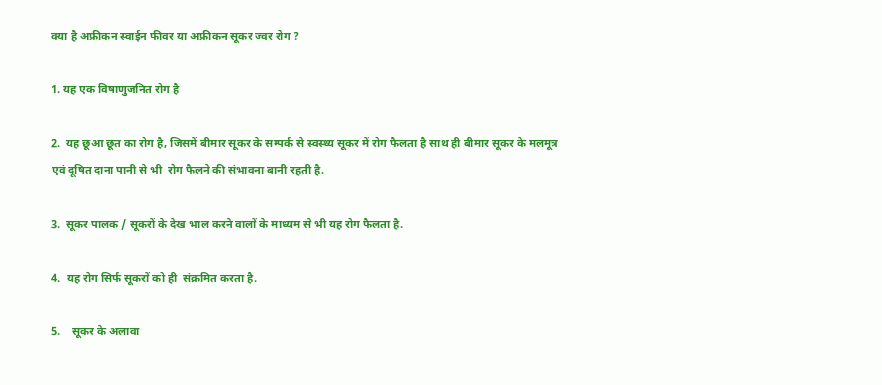क्या है अफ्रीकन स्वाईन फीवर या अफ्रीकन सूकर ज्वर रोग ?

1. यह एक विषाणुजनित रोग है

2.  यह छूआ छूत का रोग है, जिसमें बीमार सूकर के सम्पर्क से स्वस्थ्य सूकर में रोग फैलता है साथ ही बीमार सूकर के मलमूत्र एवं दूषित दाना पानी से भी  रोग फैलने की संभावना बानी रहती है.

3.  सूकर पालक / सूकरों के देख भाल करने वालों के माध्यम से भी यह रोग फैलता है.

4.  यह रोग सिर्फ सूकरों को ही  संक्रमित करता है.

5.    सूकर के अलावा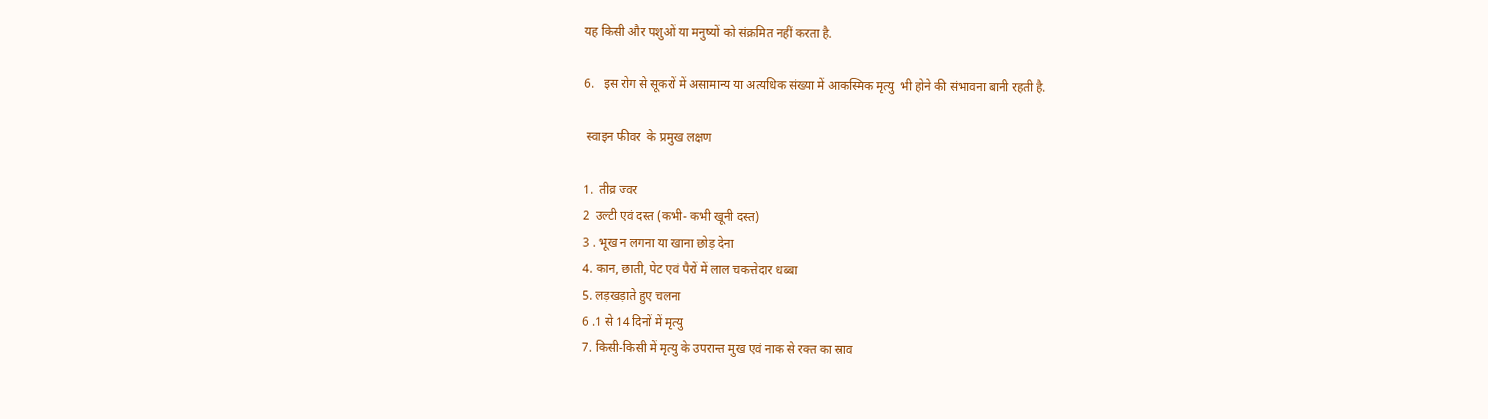यह किसी और पशुओं या मनुष्यों को संक्रमित नहीं करता है.

6.   इस रोग से सूकरों में असामान्य या अत्यधिक संख्या में आकस्मिक मृत्यु  भी होने की संभावना बानी रहती है.

 स्वाइन फीवर  के प्रमुख लक्षण

1.  तीव्र ज्वर
2  उल्टी एवं दस्त (कभी- कभी खूनी दस्त)
3 . भूख न लगना या खाना छोड़ देना
4. कान, छाती, पेट एवं पैरों में लाल चकत्तेदार धब्बा
5. लड़खड़ाते हुए चलना
6 .1 से 14 दिनों में मृत्यु
7. किसी-किसी में मृत्यु के उपरान्त मुख एवं नाक से रक्त का स्राव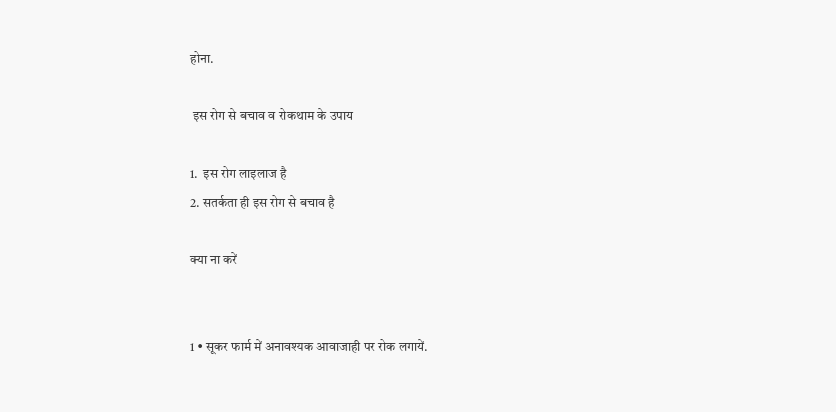होना.

 इस रोग से बचाव व रोकथाम के उपाय

1.  इस रोग लाइलाज है
2. सतर्कता ही इस रोग से बचाव है

क्या ना करें


1 • सूकर फार्म में अनावश्यक आवाजाही पर रोक लगायें.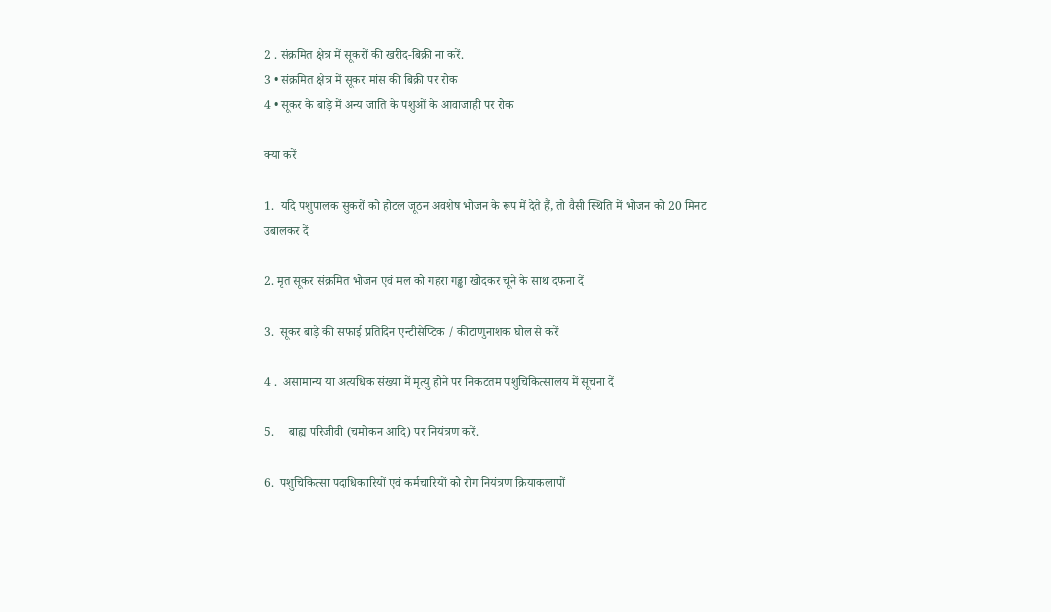2 . संक्रमित क्षेत्र में सूकरों की खरीद-बिक्री ना करें.
3 • संक्रमित क्षेत्र में सूकर मांस की बिक्री पर रोक
4 • सूकर के बाड़े में अन्य जाति के पशुओं के आवाजाही पर रोक

क्या करें

1.  यदि पशुपालक सुकरों को होटल जूठन अवशेष भोजन के रूप में देते हैं, तो वैसी स्थिति में भोजन को 20 मिनट उबालकर दें

2. मृत सूकर संक्रमित भोजन एवं मल को गहरा गड्ढा खोदकर चूने के साथ दफना दें

3.  सूकर बाड़े की सफाई प्रतिदिन एन्टीसेप्टिक / कीटाणुनाशक घोल से करें

4 .  असामान्य या अत्यधिक संख्या में मृत्यु होने पर निकटतम पशुचिकित्सालय में सूचना दें

5.     बाह्य परिजीवी (चमोकन आदि) पर नियंत्रण करें.

6.  पशुचिकित्सा पदाधिकारियों एवं कर्मचारियों को रोग नियंत्रण क्रियाकलापों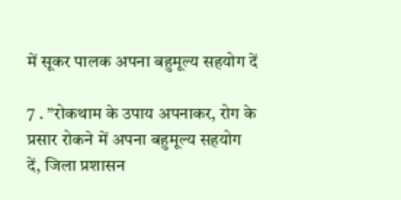में सूकर पालक अपना बहुमूल्य सहयोग दें

7 . ”रोकथाम के उपाय अपनाकर, रोग के प्रसार रोकने में अपना बहुमूल्य सहयोग दें, जिला प्रशासन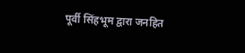पूर्वी सिंहभूम द्वारा जनहित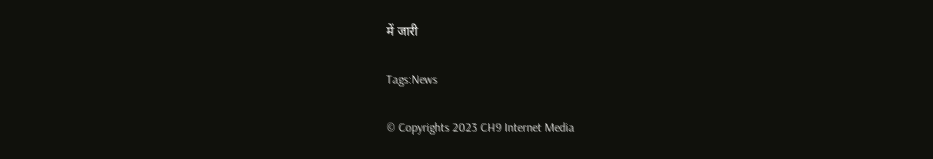में जारी

Tags:News

© Copyrights 2023 CH9 Internet Media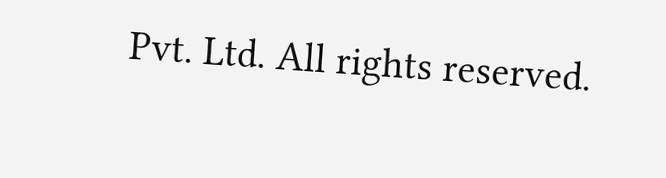Pvt. Ltd. All rights reserved.